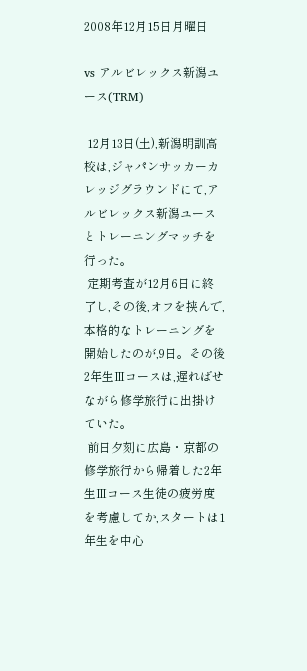2008年12月15日月曜日

vs アルビレックス新潟ユース(TRM)

 12月13日(土),新潟明訓高校は,ジャパンサッカーカレッジグラウンドにて,アルビレックス新潟ユースとトレーニングマッチを行った。
 定期考査が12月6日に終了し,その後,オフを挟んで,本格的なトレーニングを開始したのが,9日。その後2年生Ⅲコースは,遅ればせながら修学旅行に出掛けていた。
 前日夕刻に広島・京都の修学旅行から帰着した2年生Ⅲコース生徒の疲労度を考慮してか,スタートは1年生を中心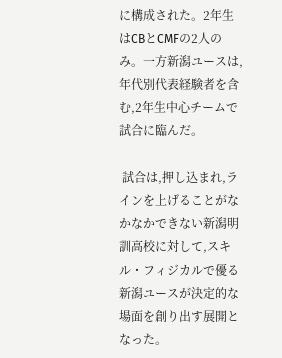に構成された。2年生はCBとCMFの2人のみ。一方新潟ユースは,年代別代表経験者を含む,2年生中心チームで試合に臨んだ。

 試合は,押し込まれ,ラインを上げることがなかなかできない新潟明訓高校に対して,スキル・フィジカルで優る新潟ユースが決定的な場面を創り出す展開となった。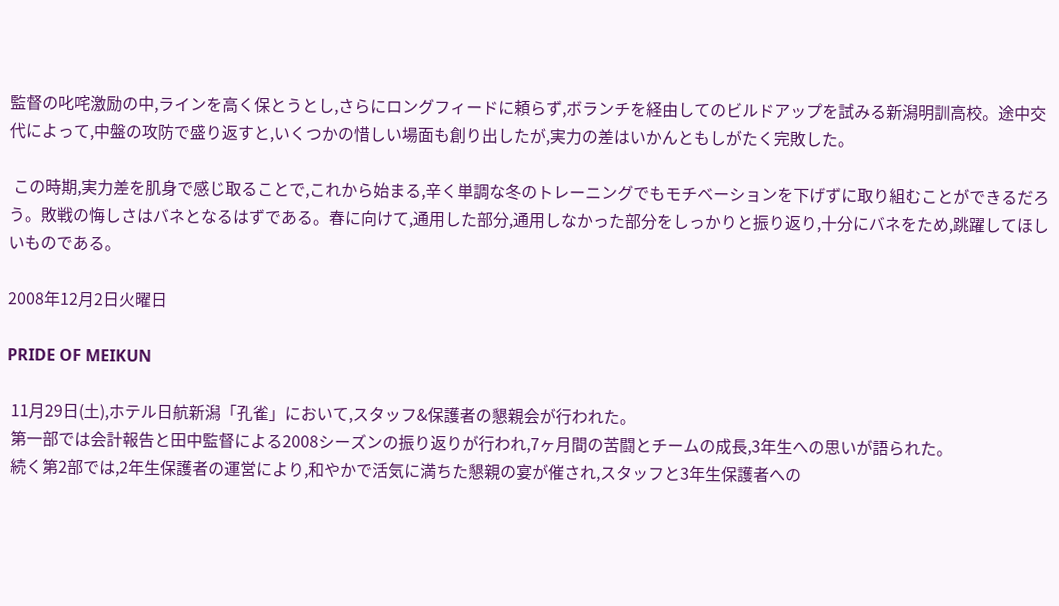監督の叱咤激励の中,ラインを高く保とうとし,さらにロングフィードに頼らず,ボランチを経由してのビルドアップを試みる新潟明訓高校。途中交代によって,中盤の攻防で盛り返すと,いくつかの惜しい場面も創り出したが,実力の差はいかんともしがたく完敗した。

 この時期,実力差を肌身で感じ取ることで,これから始まる,辛く単調な冬のトレーニングでもモチベーションを下げずに取り組むことができるだろう。敗戦の悔しさはバネとなるはずである。春に向けて,通用した部分,通用しなかった部分をしっかりと振り返り,十分にバネをため,跳躍してほしいものである。

2008年12月2日火曜日

PRIDE OF MEIKUN

 11月29日(土),ホテル日航新潟「孔雀」において,スタッフ&保護者の懇親会が行われた。
 第一部では会計報告と田中監督による2008シーズンの振り返りが行われ,7ヶ月間の苦闘とチームの成長,3年生への思いが語られた。
 続く第2部では,2年生保護者の運営により,和やかで活気に満ちた懇親の宴が催され,スタッフと3年生保護者への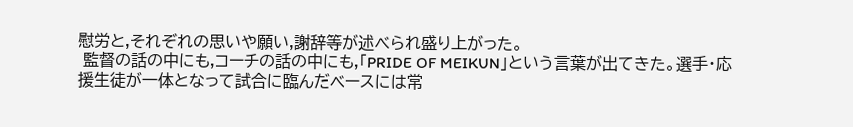慰労と,それぞれの思いや願い,謝辞等が述べられ盛り上がった。
 監督の話の中にも,コーチの話の中にも,「PRIDE OF MEIKUN」という言葉が出てきた。選手・応援生徒が一体となって試合に臨んだベースには常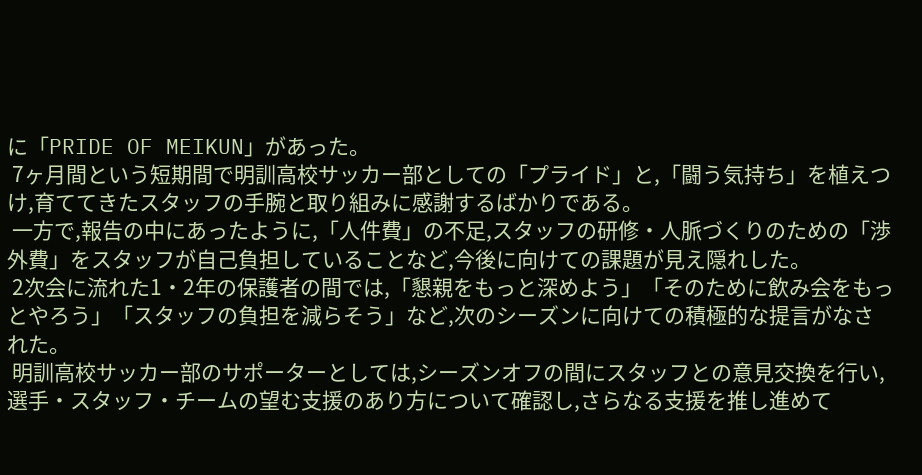に「PRIDE OF MEIKUN」があった。
 7ヶ月間という短期間で明訓高校サッカー部としての「プライド」と,「闘う気持ち」を植えつけ,育ててきたスタッフの手腕と取り組みに感謝するばかりである。
 一方で,報告の中にあったように,「人件費」の不足,スタッフの研修・人脈づくりのための「渉外費」をスタッフが自己負担していることなど,今後に向けての課題が見え隠れした。
 2次会に流れた1・2年の保護者の間では,「懇親をもっと深めよう」「そのために飲み会をもっとやろう」「スタッフの負担を減らそう」など,次のシーズンに向けての積極的な提言がなされた。
 明訓高校サッカー部のサポーターとしては,シーズンオフの間にスタッフとの意見交換を行い,選手・スタッフ・チームの望む支援のあり方について確認し,さらなる支援を推し進めて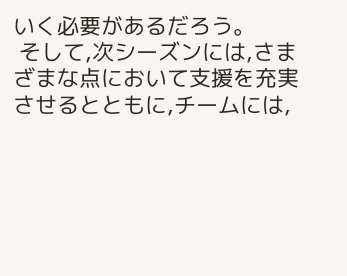いく必要があるだろう。
 そして,次シーズンには,さまざまな点において支援を充実させるとともに,チームには,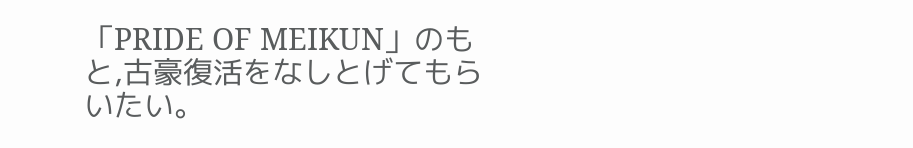「PRIDE OF MEIKUN」のもと,古豪復活をなしとげてもらいたい。